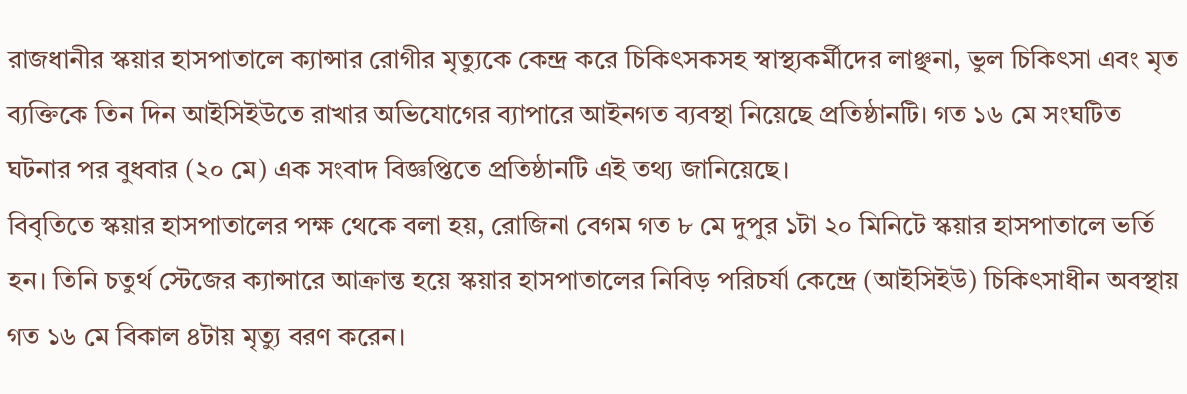রাজধানীর স্কয়ার হাসপাতালে ক্যান্সার রোগীর মৃত্যুকে কেন্দ্র করে চিকিৎসকসহ স্বাস্থ্যকর্মীদের লাঞ্ছনা, ভুল চিকিৎসা এবং মৃত ব্যক্তিকে তিন দিন আইসিইউতে রাখার অভিযোগের ব্যাপারে আইনগত ব্যবস্থা নিয়েছে প্রতিষ্ঠানটি। গত ১৬ মে সংঘটিত ঘটনার পর বুধবার (২০ মে) এক সংবাদ বিজ্ঞপ্তিতে প্রতিষ্ঠানটি এই তথ্য জানিয়েছে।
বিবৃতিতে স্কয়ার হাসপাতালের পক্ষ থেকে বলা হয়, রোজিনা বেগম গত ৮ মে দুপুর ১টা ২০ মিনিটে স্কয়ার হাসপাতালে ভর্তি হন। তিনি চতুর্থ স্টেজের ক্যান্সারে আক্রান্ত হয়ে স্কয়ার হাসপাতালের নিবিড় পরিচর্যা কেন্দ্রে (আইসিইউ) চিকিৎসাধীন অবস্থায় গত ১৬ মে বিকাল ৪টায় মৃত্যু বরণ করেন।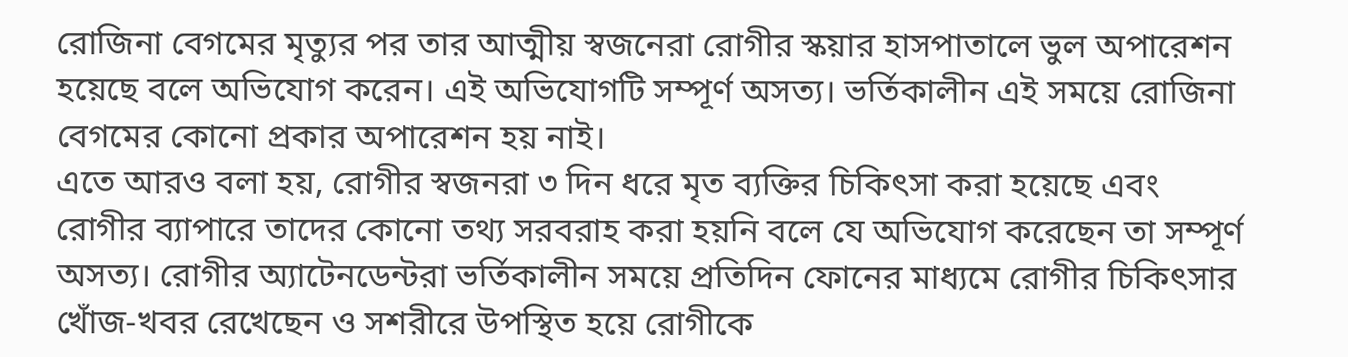রোজিনা বেগমের মৃত্যুর পর তার আত্মীয় স্বজনেরা রোগীর স্কয়ার হাসপাতালে ভুল অপারেশন হয়েছে বলে অভিযোগ করেন। এই অভিযোগটি সম্পূর্ণ অসত্য। ভর্তিকালীন এই সময়ে রোজিনা বেগমের কোনো প্রকার অপারেশন হয় নাই।
এতে আরও বলা হয়, রোগীর স্বজনরা ৩ দিন ধরে মৃত ব্যক্তির চিকিৎসা করা হয়েছে এবং রোগীর ব্যাপারে তাদের কোনো তথ্য সরবরাহ করা হয়নি বলে যে অভিযোগ করেছেন তা সম্পূর্ণ অসত্য। রোগীর অ্যাটেনডেন্টরা ভর্তিকালীন সময়ে প্রতিদিন ফোনের মাধ্যমে রোগীর চিকিৎসার খোঁজ-খবর রেখেছেন ও সশরীরে উপস্থিত হয়ে রোগীকে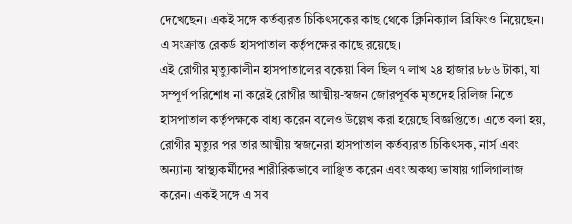দেখেছেন। একই সঙ্গে কর্তব্যরত চিকিৎসকের কাছ থেকে ক্লিনিক্যাল ব্রিফিংও নিয়েছেন। এ সংক্রান্ত রেকর্ড হাসপাতাল কর্তৃপক্ষের কাছে রয়েছে।
এই রোগীর মৃত্যুকালীন হাসপাতালের বকেয়া বিল ছিল ৭ লাখ ২৪ হাজার ৮৮৬ টাকা, যা সম্পূর্ণ পরিশোধ না করেই রোগীর আত্মীয়-স্বজন জোরপূর্বক মৃতদেহ রিলিজ নিতে হাসপাতাল কর্তৃপক্ষকে বাধ্য করেন বলেও উল্লেখ করা হয়েছে বিজ্ঞপ্তিতে। এতে বলা হয়, রোগীর মৃত্যুর পর তার আত্মীয় স্বজনেরা হাসপাতাল কর্তব্যরত চিকিৎসক, নার্স এবং অন্যান্য স্বাস্থ্যকর্মীদের শারীরিকভাবে লাঞ্ছিত করেন এবং অকথ্য ভাষায় গালিগালাজ করেন। একই সঙ্গে এ সব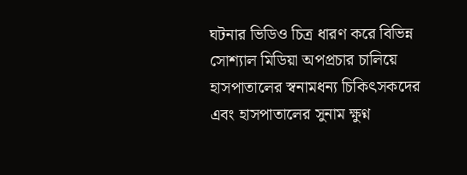ঘটনার ভিডিও চিত্র ধারণ করে বিভিন্ন সোশ্যাল মিডিয়া অপপ্রচার চালিয়ে হাসপাতালের স্বনামধন্য চিকিৎসকদের এবং হাসপাতালের সুনাম ক্ষুণ্ন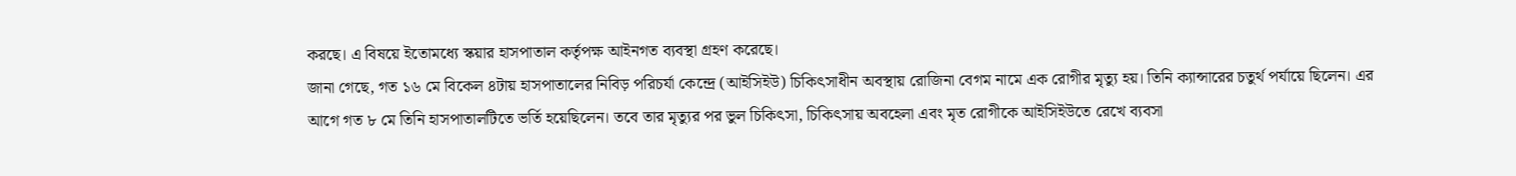করছে। এ বিষয়ে ইতোমধ্যে স্কয়ার হাসপাতাল কর্তৃপক্ষ আইনগত ব্যবস্থা গ্রহণ করেছে।
জানা গেছে, গত ১৬ মে বিকেল ৪টায় হাসপাতালের নিবিড় পরিচর্যা কেন্দ্রে (আইসিইউ) চিকিৎসাধীন অবস্থায় রোজিনা বেগম নামে এক রোগীর মৃত্যু হয়। তিনি ক্যান্সারের চতুর্থ পর্যায়ে ছিলেন। এর আগে গত ৮ মে তিনি হাসপাতালটিতে ভর্তি হয়েছিলেন। তবে তার মৃত্যুর পর ভুল চিকিৎসা, চিকিৎসায় অবহেলা এবং মৃত রোগীকে আইসিইউতে রেখে ব্যবসা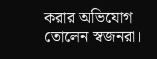করার অভিযোগ তোলেন স্বজনরা।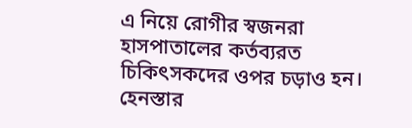এ নিয়ে রোগীর স্বজনরা হাসপাতালের কর্তব্যরত চিকিৎসকদের ওপর চড়াও হন। হেনস্তার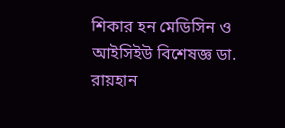শিকার হন মেডিসিন ও আইসিইউ বিশেষজ্ঞ ডা. রায়হান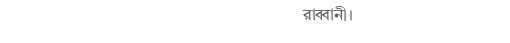রাব্বানী।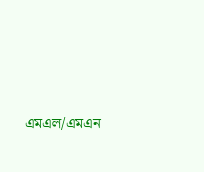এমএল/এমএন